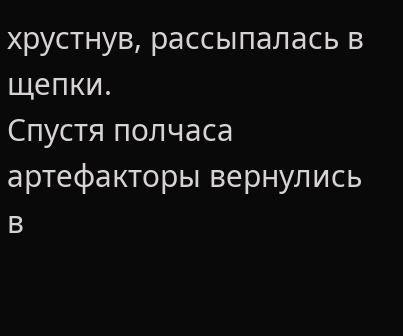хрустнув, рассыпалась в щепки.
Спустя полчаса артефакторы вернулись в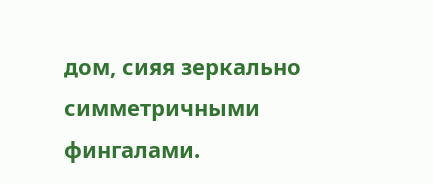дом, сияя зеркально симметричными фингалами.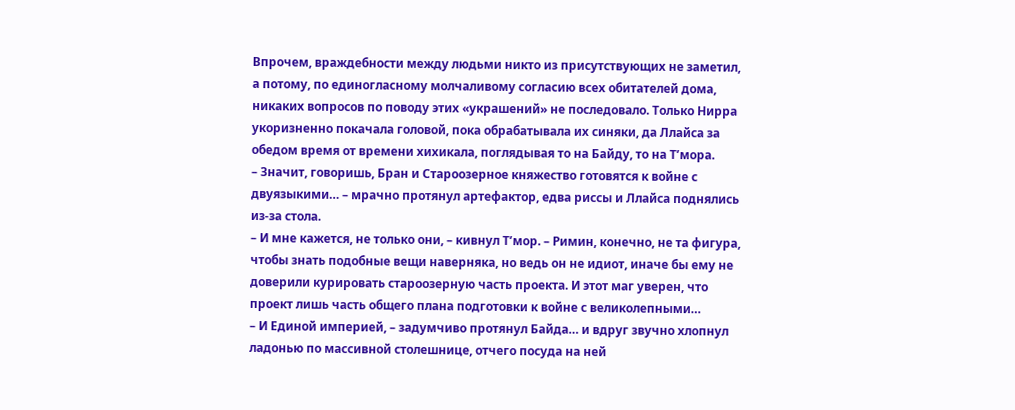Впрочем, враждебности между людьми никто из присутствующих не заметил, а потому, по единогласному молчаливому согласию всех обитателей дома, никаких вопросов по поводу этих «украшений» не последовало. Только Нирра укоризненно покачала головой, пока обрабатывала их синяки, да Ллайса за обедом время от времени хихикала, поглядывая то на Байду, то на Т’мора.
– Значит, говоришь, Бран и Староозерное княжество готовятся к войне с двуязыкими… – мрачно протянул артефактор, едва риссы и Ллайса поднялись из-за стола.
– И мне кажется, не только они, – кивнул Т’мор. – Римин, конечно, не та фигура, чтобы знать подобные вещи наверняка, но ведь он не идиот, иначе бы ему не доверили курировать староозерную часть проекта. И этот маг уверен, что проект лишь часть общего плана подготовки к войне с великолепными…
– И Единой империей, – задумчиво протянул Байда… и вдруг звучно хлопнул ладонью по массивной столешнице, отчего посуда на ней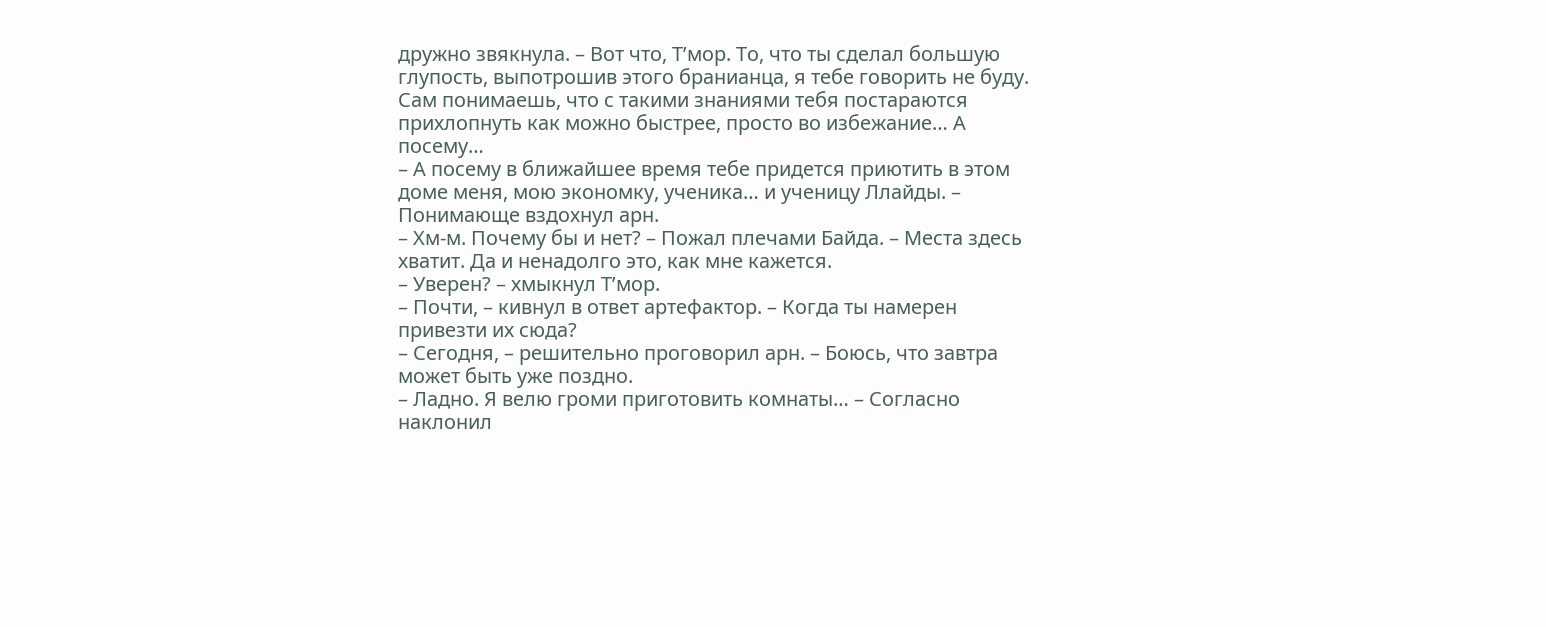дружно звякнула. – Вот что, Т’мор. То, что ты сделал большую глупость, выпотрошив этого бранианца, я тебе говорить не буду. Сам понимаешь, что с такими знаниями тебя постараются прихлопнуть как можно быстрее, просто во избежание… А посему…
– А посему в ближайшее время тебе придется приютить в этом доме меня, мою экономку, ученика… и ученицу Ллайды. – Понимающе вздохнул арн.
– Хм-м. Почему бы и нет? – Пожал плечами Байда. – Места здесь хватит. Да и ненадолго это, как мне кажется.
– Уверен? – хмыкнул Т’мор.
– Почти, – кивнул в ответ артефактор. – Когда ты намерен привезти их сюда?
– Сегодня, – решительно проговорил арн. – Боюсь, что завтра может быть уже поздно.
– Ладно. Я велю громи приготовить комнаты… – Согласно наклонил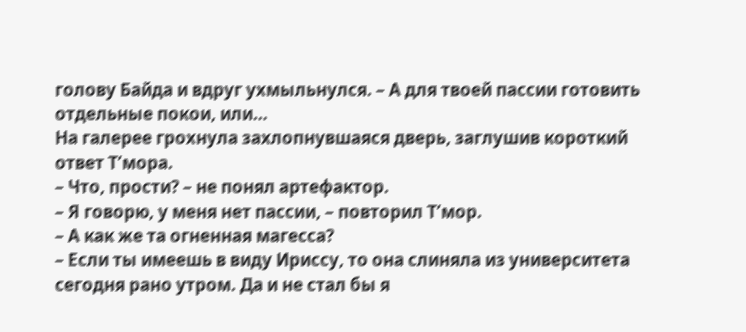голову Байда и вдруг ухмыльнулся. – А для твоей пассии готовить отдельные покои, или…
На галерее грохнула захлопнувшаяся дверь, заглушив короткий ответ Т’мора.
– Что, прости? – не понял артефактор.
– Я говорю, у меня нет пассии, – повторил Т’мор.
– А как же та огненная магесса?
– Если ты имеешь в виду Ириссу, то она слиняла из университета сегодня рано утром. Да и не стал бы я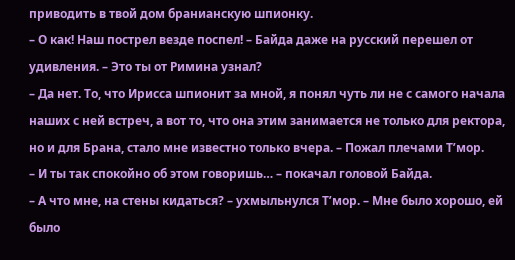приводить в твой дом бранианскую шпионку.
– О как! Наш пострел везде поспел! – Байда даже на русский перешел от удивления. – Это ты от Римина узнал?
– Да нет. То, что Ирисса шпионит за мной, я понял чуть ли не с самого начала наших с ней встреч, а вот то, что она этим занимается не только для ректора, но и для Брана, стало мне известно только вчера. – Пожал плечами Т’мор.
– И ты так спокойно об этом говоришь… – покачал головой Байда.
– А что мне, на стены кидаться? – ухмыльнулся Т’мор. – Мне было хорошо, ей было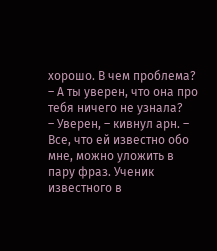хорошо. В чем проблема?
– А ты уверен, что она про тебя ничего не узнала?
– Уверен, – кивнул арн. – Все, что ей известно обо мне, можно уложить в пару фраз. Ученик известного в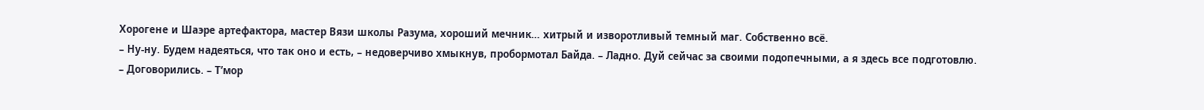Хорогене и Шаэре артефактора, мастер Вязи школы Разума, хороший мечник… хитрый и изворотливый темный маг. Собственно всё.
– Ну-ну. Будем надеяться, что так оно и есть, – недоверчиво хмыкнув, пробормотал Байда. – Ладно. Дуй сейчас за своими подопечными, а я здесь все подготовлю.
– Договорились. – Т’мор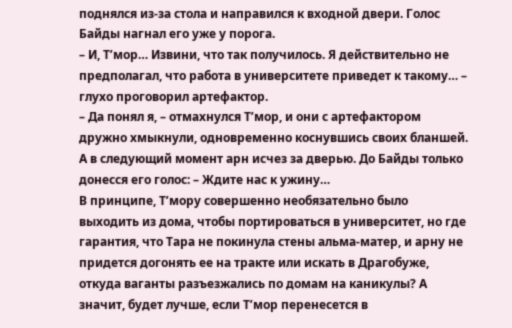поднялся из-за стола и направился к входной двери. Голос Байды нагнал его уже у порога.
– И, Т’мор… Извини, что так получилось. Я действительно не предполагал, что работа в университете приведет к такому… – глухо проговорил артефактор.
– Да понял я, – отмахнулся Т’мор, и они с артефактором дружно хмыкнули, одновременно коснувшись своих бланшей. А в следующий момент арн исчез за дверью. До Байды только донесся его голос: – Ждите нас к ужину…
В принципе, Т’мору совершенно необязательно было выходить из дома, чтобы портироваться в университет, но где гарантия, что Тара не покинула стены альма-матер, и арну не придется догонять ее на тракте или искать в Драгобуже, откуда ваганты разъезжались по домам на каникулы? А значит, будет лучше, если Т’мор перенесется в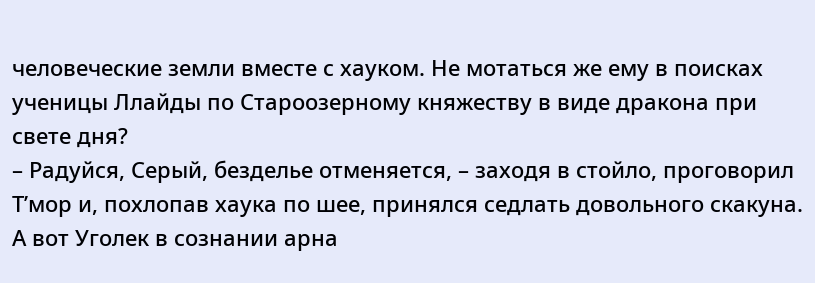человеческие земли вместе с хауком. Не мотаться же ему в поисках ученицы Ллайды по Староозерному княжеству в виде дракона при свете дня?
– Радуйся, Серый, безделье отменяется, – заходя в стойло, проговорил Т’мор и, похлопав хаука по шее, принялся седлать довольного скакуна. А вот Уголек в сознании арна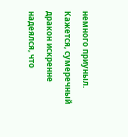немного приуныл. Кажется, сумеречный дракон искренне надеялся, что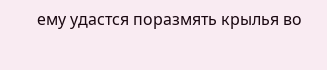ему удастся поразмять крылья во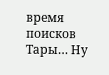время поисков Тары… Ну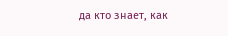да кто знает, как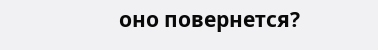оно повернется?